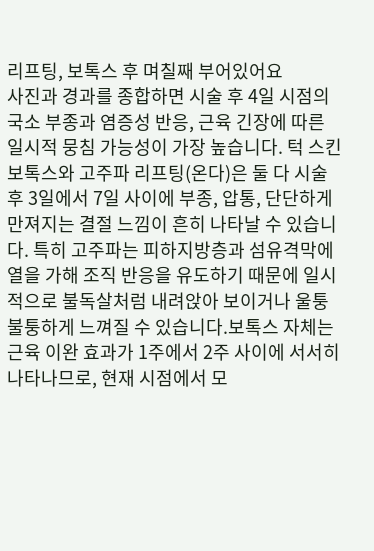리프팅, 보톡스 후 며칠째 부어있어요
사진과 경과를 종합하면 시술 후 4일 시점의 국소 부종과 염증성 반응, 근육 긴장에 따른 일시적 뭉침 가능성이 가장 높습니다. 턱 스킨 보톡스와 고주파 리프팅(온다)은 둘 다 시술 후 3일에서 7일 사이에 부종, 압통, 단단하게 만져지는 결절 느낌이 흔히 나타날 수 있습니다. 특히 고주파는 피하지방층과 섬유격막에 열을 가해 조직 반응을 유도하기 때문에 일시적으로 불독살처럼 내려앉아 보이거나 울퉁불퉁하게 느껴질 수 있습니다.보톡스 자체는 근육 이완 효과가 1주에서 2주 사이에 서서히 나타나므로, 현재 시점에서 모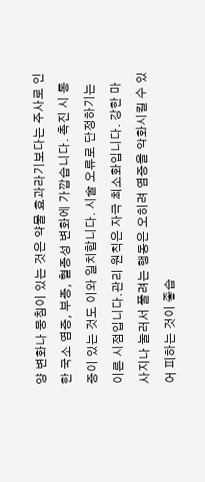양 변화나 뭉침이 있는 것은 약물 효과라기보다는 주사로 인한 국소 염증, 부종, 혈종성 변화에 가깝습니다. 촉진 시 통증이 있는 것도 이와 일치합니다. 시술 오류로 단정하기는 이른 시점입니다.관리 원칙은 자극 최소화입니다. 강한 마사지나 눌러서 풀려는 행동은 오히려 염증을 악화시킬 수 있어 피하는 것이 좋습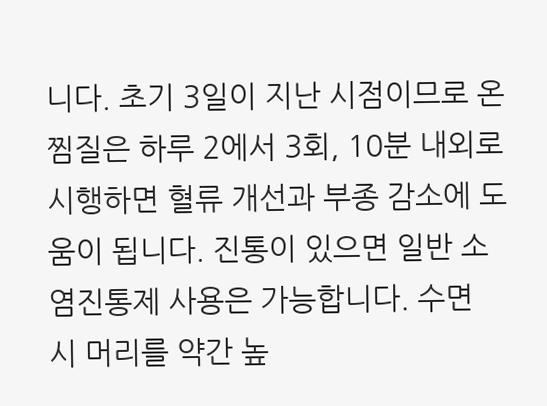니다. 초기 3일이 지난 시점이므로 온찜질은 하루 2에서 3회, 10분 내외로 시행하면 혈류 개선과 부종 감소에 도움이 됩니다. 진통이 있으면 일반 소염진통제 사용은 가능합니다. 수면 시 머리를 약간 높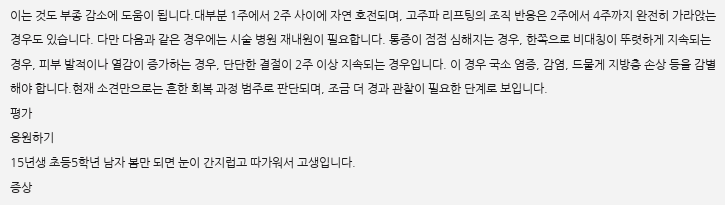이는 것도 부종 감소에 도움이 됩니다.대부분 1주에서 2주 사이에 자연 호전되며, 고주파 리프팅의 조직 반응은 2주에서 4주까지 완전히 가라앉는 경우도 있습니다. 다만 다음과 같은 경우에는 시술 병원 재내원이 필요합니다. 통증이 점점 심해지는 경우, 한쪽으로 비대칭이 뚜렷하게 지속되는 경우, 피부 발적이나 열감이 증가하는 경우, 단단한 결절이 2주 이상 지속되는 경우입니다. 이 경우 국소 염증, 감염, 드물게 지방층 손상 등을 감별해야 합니다.현재 소견만으로는 흔한 회복 과정 범주로 판단되며, 조금 더 경과 관찰이 필요한 단계로 보입니다.
평가
응원하기
15년생 초등5학년 남자 봄만 되면 눈이 간지럽고 따가워서 고생입니다.
증상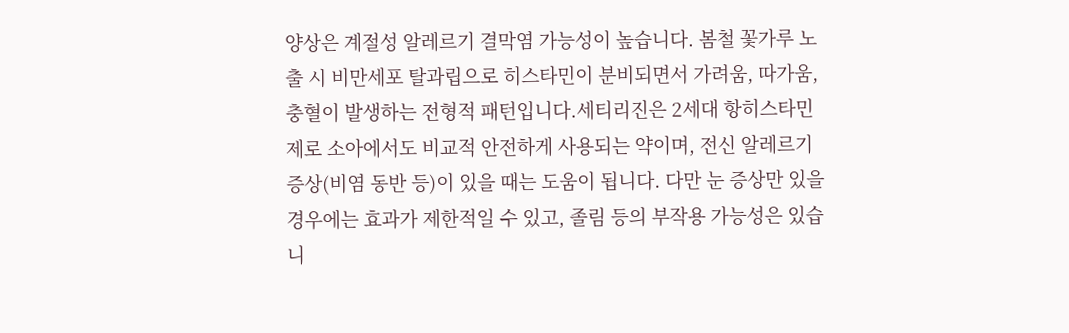양상은 계절성 알레르기 결막염 가능성이 높습니다. 봄철 꽃가루 노출 시 비만세포 탈과립으로 히스타민이 분비되면서 가려움, 따가움, 충혈이 발생하는 전형적 패턴입니다.세티리진은 2세대 항히스타민제로 소아에서도 비교적 안전하게 사용되는 약이며, 전신 알레르기 증상(비염 동반 등)이 있을 때는 도움이 됩니다. 다만 눈 증상만 있을 경우에는 효과가 제한적일 수 있고, 졸림 등의 부작용 가능성은 있습니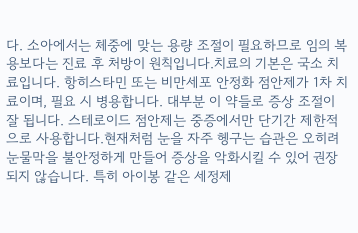다. 소아에서는 체중에 맞는 용량 조절이 필요하므로 임의 복용보다는 진료 후 처방이 원칙입니다.치료의 기본은 국소 치료입니다. 항히스타민 또는 비만세포 안정화 점안제가 1차 치료이며, 필요 시 병용합니다. 대부분 이 약들로 증상 조절이 잘 됩니다. 스테로이드 점안제는 중증에서만 단기간 제한적으로 사용합니다.현재처럼 눈을 자주 헹구는 습관은 오히려 눈물막을 불안정하게 만들어 증상을 악화시킬 수 있어 권장되지 않습니다. 특히 아이봉 같은 세정제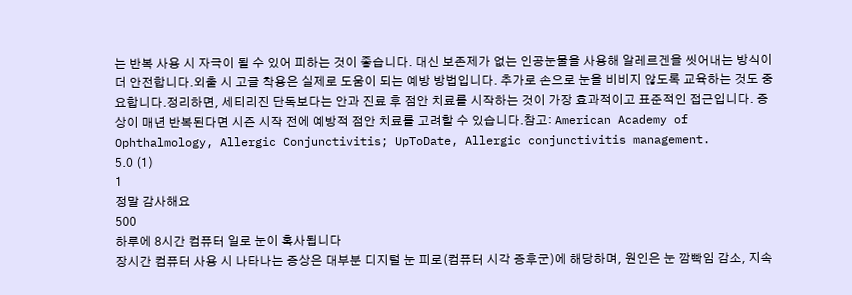는 반복 사용 시 자극이 될 수 있어 피하는 것이 좋습니다. 대신 보존제가 없는 인공눈물을 사용해 알레르겐을 씻어내는 방식이 더 안전합니다.외출 시 고글 착용은 실제로 도움이 되는 예방 방법입니다. 추가로 손으로 눈을 비비지 않도록 교육하는 것도 중요합니다.정리하면, 세티리진 단독보다는 안과 진료 후 점안 치료를 시작하는 것이 가장 효과적이고 표준적인 접근입니다. 증상이 매년 반복된다면 시즌 시작 전에 예방적 점안 치료를 고려할 수 있습니다.참고: American Academy of Ophthalmology, Allergic Conjunctivitis; UpToDate, Allergic conjunctivitis management.
5.0 (1)
1
정말 감사해요
500
하루에 8시간 컴퓨터 일로 눈이 혹사됩니다
장시간 컴퓨터 사용 시 나타나는 증상은 대부분 디지털 눈 피로(컴퓨터 시각 증후군)에 해당하며, 원인은 눈 깜빡임 감소, 지속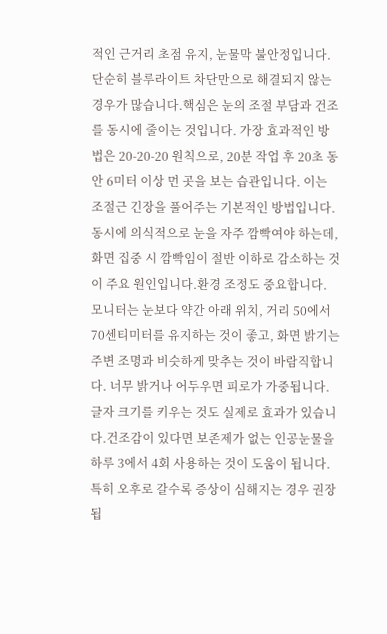적인 근거리 초점 유지, 눈물막 불안정입니다. 단순히 블루라이트 차단만으로 해결되지 않는 경우가 많습니다.핵심은 눈의 조절 부담과 건조를 동시에 줄이는 것입니다. 가장 효과적인 방법은 20-20-20 원칙으로, 20분 작업 후 20초 동안 6미터 이상 먼 곳을 보는 습관입니다. 이는 조절근 긴장을 풀어주는 기본적인 방법입니다. 동시에 의식적으로 눈을 자주 깜빡여야 하는데, 화면 집중 시 깜빡임이 절반 이하로 감소하는 것이 주요 원인입니다.환경 조정도 중요합니다. 모니터는 눈보다 약간 아래 위치, 거리 50에서 70센티미터를 유지하는 것이 좋고, 화면 밝기는 주변 조명과 비슷하게 맞추는 것이 바람직합니다. 너무 밝거나 어두우면 피로가 가중됩니다. 글자 크기를 키우는 것도 실제로 효과가 있습니다.건조감이 있다면 보존제가 없는 인공눈물을 하루 3에서 4회 사용하는 것이 도움이 됩니다. 특히 오후로 갈수록 증상이 심해지는 경우 권장됩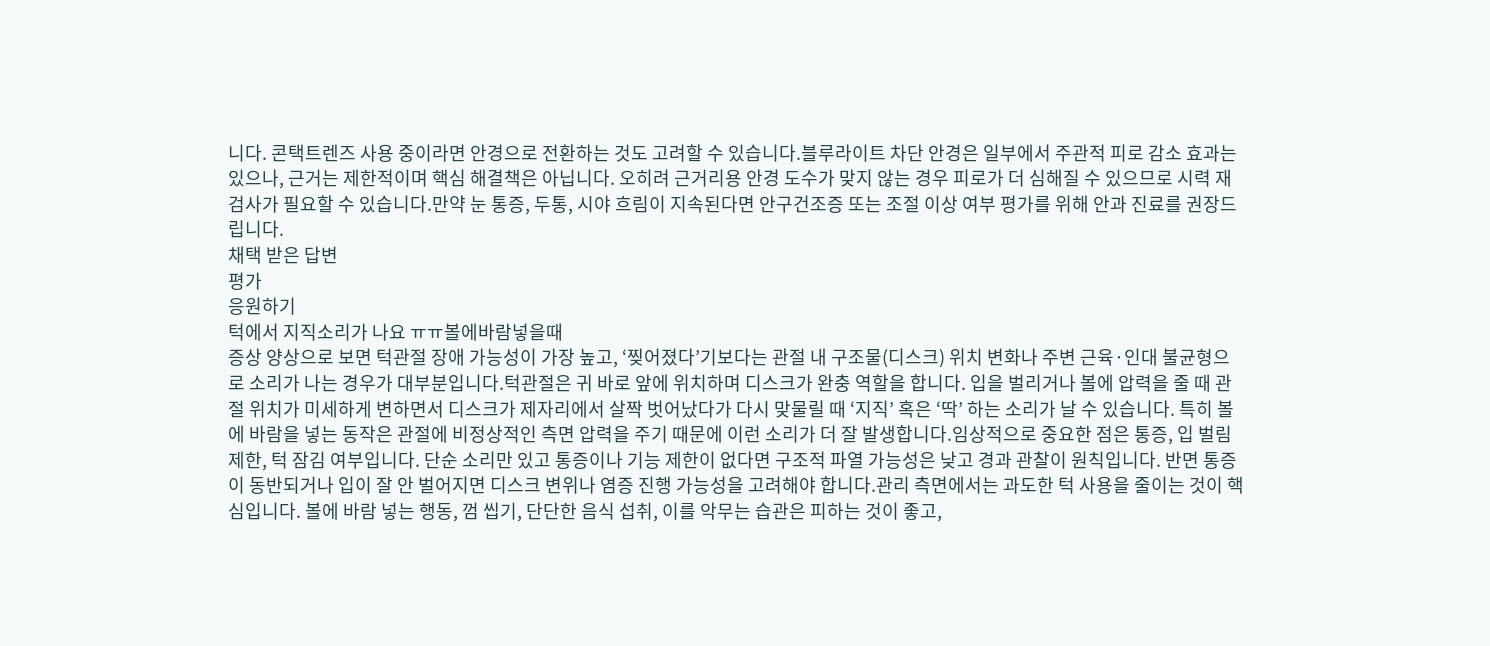니다. 콘택트렌즈 사용 중이라면 안경으로 전환하는 것도 고려할 수 있습니다.블루라이트 차단 안경은 일부에서 주관적 피로 감소 효과는 있으나, 근거는 제한적이며 핵심 해결책은 아닙니다. 오히려 근거리용 안경 도수가 맞지 않는 경우 피로가 더 심해질 수 있으므로 시력 재검사가 필요할 수 있습니다.만약 눈 통증, 두통, 시야 흐림이 지속된다면 안구건조증 또는 조절 이상 여부 평가를 위해 안과 진료를 권장드립니다.
채택 받은 답변
평가
응원하기
턱에서 지직소리가 나요 ㅠㅠ볼에바람넣을때
증상 양상으로 보면 턱관절 장애 가능성이 가장 높고, ‘찢어졌다’기보다는 관절 내 구조물(디스크) 위치 변화나 주변 근육·인대 불균형으로 소리가 나는 경우가 대부분입니다.턱관절은 귀 바로 앞에 위치하며 디스크가 완충 역할을 합니다. 입을 벌리거나 볼에 압력을 줄 때 관절 위치가 미세하게 변하면서 디스크가 제자리에서 살짝 벗어났다가 다시 맞물릴 때 ‘지직’ 혹은 ‘딱’ 하는 소리가 날 수 있습니다. 특히 볼에 바람을 넣는 동작은 관절에 비정상적인 측면 압력을 주기 때문에 이런 소리가 더 잘 발생합니다.임상적으로 중요한 점은 통증, 입 벌림 제한, 턱 잠김 여부입니다. 단순 소리만 있고 통증이나 기능 제한이 없다면 구조적 파열 가능성은 낮고 경과 관찰이 원칙입니다. 반면 통증이 동반되거나 입이 잘 안 벌어지면 디스크 변위나 염증 진행 가능성을 고려해야 합니다.관리 측면에서는 과도한 턱 사용을 줄이는 것이 핵심입니다. 볼에 바람 넣는 행동, 껌 씹기, 단단한 음식 섭취, 이를 악무는 습관은 피하는 것이 좋고,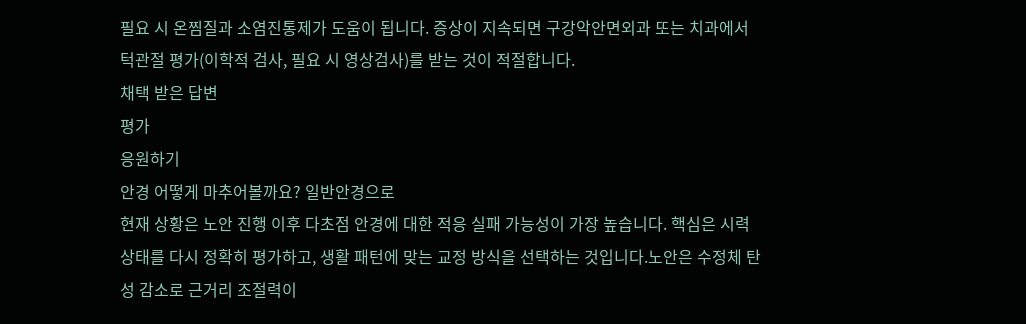필요 시 온찜질과 소염진통제가 도움이 됩니다. 증상이 지속되면 구강악안면외과 또는 치과에서 턱관절 평가(이학적 검사, 필요 시 영상검사)를 받는 것이 적절합니다.
채택 받은 답변
평가
응원하기
안경 어떻게 마추어볼까요? 일반안경으로
현재 상황은 노안 진행 이후 다초점 안경에 대한 적응 실패 가능성이 가장 높습니다. 핵심은 시력 상태를 다시 정확히 평가하고, 생활 패턴에 맞는 교정 방식을 선택하는 것입니다.노안은 수정체 탄성 감소로 근거리 조절력이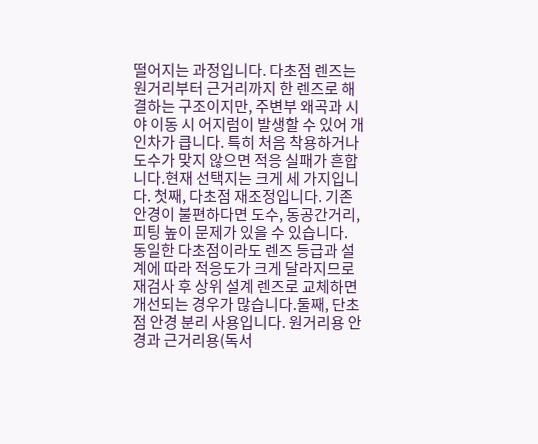떨어지는 과정입니다. 다초점 렌즈는 원거리부터 근거리까지 한 렌즈로 해결하는 구조이지만, 주변부 왜곡과 시야 이동 시 어지럼이 발생할 수 있어 개인차가 큽니다. 특히 처음 착용하거나 도수가 맞지 않으면 적응 실패가 흔합니다.현재 선택지는 크게 세 가지입니다. 첫째, 다초점 재조정입니다. 기존 안경이 불편하다면 도수, 동공간거리, 피팅 높이 문제가 있을 수 있습니다. 동일한 다초점이라도 렌즈 등급과 설계에 따라 적응도가 크게 달라지므로 재검사 후 상위 설계 렌즈로 교체하면 개선되는 경우가 많습니다.둘째, 단초점 안경 분리 사용입니다. 원거리용 안경과 근거리용(독서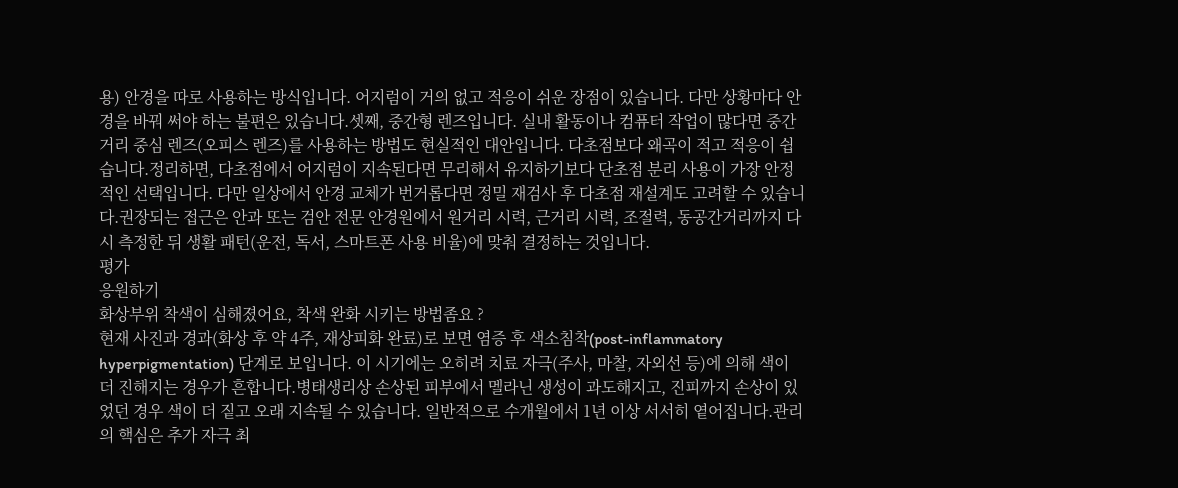용) 안경을 따로 사용하는 방식입니다. 어지럼이 거의 없고 적응이 쉬운 장점이 있습니다. 다만 상황마다 안경을 바꿔 써야 하는 불편은 있습니다.셋째, 중간형 렌즈입니다. 실내 활동이나 컴퓨터 작업이 많다면 중간거리 중심 렌즈(오피스 렌즈)를 사용하는 방법도 현실적인 대안입니다. 다초점보다 왜곡이 적고 적응이 쉽습니다.정리하면, 다초점에서 어지럼이 지속된다면 무리해서 유지하기보다 단초점 분리 사용이 가장 안정적인 선택입니다. 다만 일상에서 안경 교체가 번거롭다면 정밀 재검사 후 다초점 재설계도 고려할 수 있습니다.권장되는 접근은 안과 또는 검안 전문 안경원에서 원거리 시력, 근거리 시력, 조절력, 동공간거리까지 다시 측정한 뒤 생활 패턴(운전, 독서, 스마트폰 사용 비율)에 맞춰 결정하는 것입니다.
평가
응원하기
화상부위 착색이 심해졌어요, 착색 완화 시키는 방법좀요 ?
현재 사진과 경과(화상 후 약 4주, 재상피화 완료)로 보면 염증 후 색소침착(post-inflammatory hyperpigmentation) 단계로 보입니다. 이 시기에는 오히려 치료 자극(주사, 마찰, 자외선 등)에 의해 색이 더 진해지는 경우가 흔합니다.병태생리상 손상된 피부에서 멜라닌 생성이 과도해지고, 진피까지 손상이 있었던 경우 색이 더 짙고 오래 지속될 수 있습니다. 일반적으로 수개월에서 1년 이상 서서히 옅어집니다.관리의 핵심은 추가 자극 최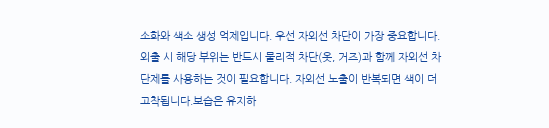소화와 색소 생성 억제입니다. 우선 자외선 차단이 가장 중요합니다. 외출 시 해당 부위는 반드시 물리적 차단(옷, 거즈)과 함께 자외선 차단제를 사용하는 것이 필요합니다. 자외선 노출이 반복되면 색이 더 고착됩니다.보습은 유지하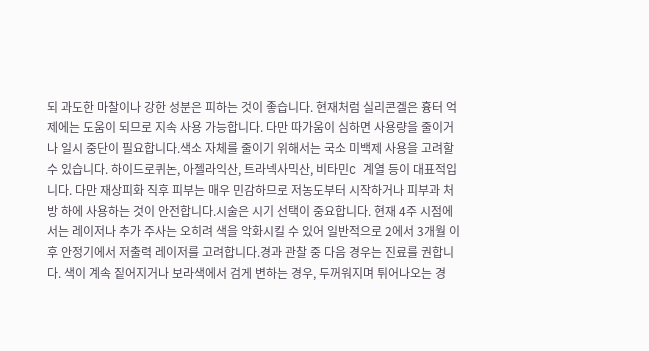되 과도한 마찰이나 강한 성분은 피하는 것이 좋습니다. 현재처럼 실리콘겔은 흉터 억제에는 도움이 되므로 지속 사용 가능합니다. 다만 따가움이 심하면 사용량을 줄이거나 일시 중단이 필요합니다.색소 자체를 줄이기 위해서는 국소 미백제 사용을 고려할 수 있습니다. 하이드로퀴논, 아젤라익산, 트라넥사믹산, 비타민C 계열 등이 대표적입니다. 다만 재상피화 직후 피부는 매우 민감하므로 저농도부터 시작하거나 피부과 처방 하에 사용하는 것이 안전합니다.시술은 시기 선택이 중요합니다. 현재 4주 시점에서는 레이저나 추가 주사는 오히려 색을 악화시킬 수 있어 일반적으로 2에서 3개월 이후 안정기에서 저출력 레이저를 고려합니다.경과 관찰 중 다음 경우는 진료를 권합니다. 색이 계속 짙어지거나 보라색에서 검게 변하는 경우, 두꺼워지며 튀어나오는 경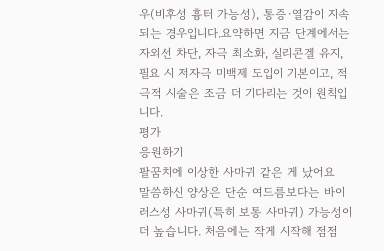우(비후성 흉터 가능성), 통증·열감이 지속되는 경우입니다.요약하면 지금 단계에서는 자외선 차단, 자극 최소화, 실리콘겔 유지, 필요 시 저자극 미백제 도입이 기본이고, 적극적 시술은 조금 더 기다리는 것이 원칙입니다.
평가
응원하기
팔꿈치에 이상한 사마귀 같은 게 났어요
말씀하신 양상은 단순 여드름보다는 바이러스성 사마귀(특히 보통 사마귀) 가능성이 더 높습니다. 처음에는 작게 시작해 점점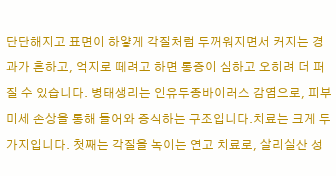단단해지고 표면이 하얗게 각질처럼 두꺼워지면서 커지는 경과가 흔하고, 억지로 떼려고 하면 통증이 심하고 오히려 더 퍼질 수 있습니다. 병태생리는 인유두종바이러스 감염으로, 피부 미세 손상을 통해 들어와 증식하는 구조입니다.치료는 크게 두 가지입니다. 첫째는 각질을 녹이는 연고 치료로, 살리실산 성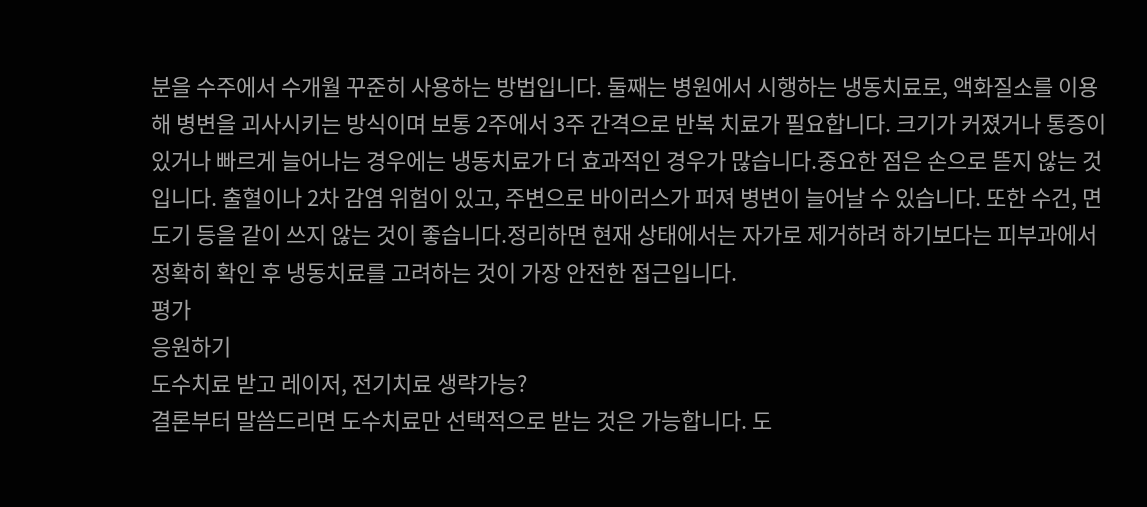분을 수주에서 수개월 꾸준히 사용하는 방법입니다. 둘째는 병원에서 시행하는 냉동치료로, 액화질소를 이용해 병변을 괴사시키는 방식이며 보통 2주에서 3주 간격으로 반복 치료가 필요합니다. 크기가 커졌거나 통증이 있거나 빠르게 늘어나는 경우에는 냉동치료가 더 효과적인 경우가 많습니다.중요한 점은 손으로 뜯지 않는 것입니다. 출혈이나 2차 감염 위험이 있고, 주변으로 바이러스가 퍼져 병변이 늘어날 수 있습니다. 또한 수건, 면도기 등을 같이 쓰지 않는 것이 좋습니다.정리하면 현재 상태에서는 자가로 제거하려 하기보다는 피부과에서 정확히 확인 후 냉동치료를 고려하는 것이 가장 안전한 접근입니다.
평가
응원하기
도수치료 받고 레이저, 전기치료 생략가능?
결론부터 말씀드리면 도수치료만 선택적으로 받는 것은 가능합니다. 도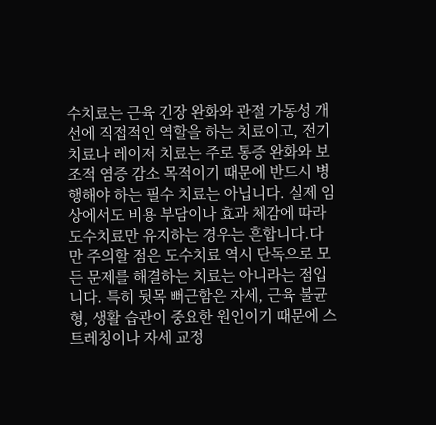수치료는 근육 긴장 완화와 관절 가동성 개선에 직접적인 역할을 하는 치료이고, 전기치료나 레이저 치료는 주로 통증 완화와 보조적 염증 감소 목적이기 때문에 반드시 병행해야 하는 필수 치료는 아닙니다. 실제 임상에서도 비용 부담이나 효과 체감에 따라 도수치료만 유지하는 경우는 흔합니다.다만 주의할 점은 도수치료 역시 단독으로 모든 문제를 해결하는 치료는 아니라는 점입니다. 특히 뒷목 뻐근함은 자세, 근육 불균형, 생활 습관이 중요한 원인이기 때문에 스트레칭이나 자세 교정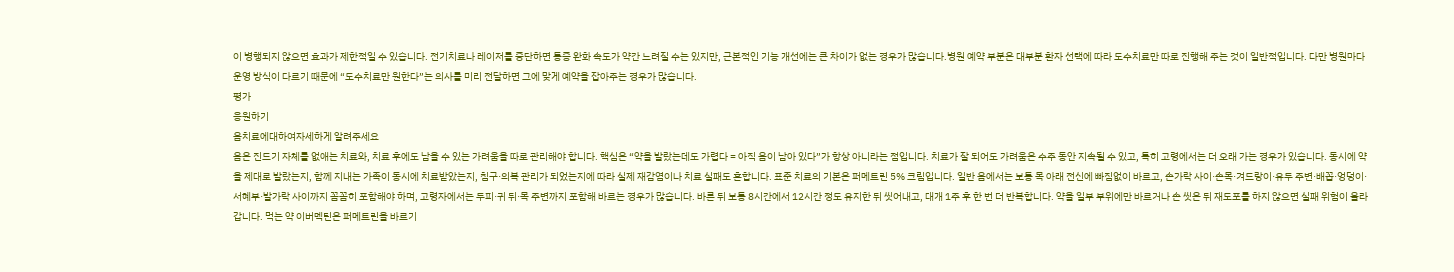이 병행되지 않으면 효과가 제한적일 수 있습니다. 전기치료나 레이저를 중단하면 통증 완화 속도가 약간 느려질 수는 있지만, 근본적인 기능 개선에는 큰 차이가 없는 경우가 많습니다.병원 예약 부분은 대부분 환자 선택에 따라 도수치료만 따로 진행해 주는 것이 일반적입니다. 다만 병원마다 운영 방식이 다르기 때문에 “도수치료만 원한다”는 의사를 미리 전달하면 그에 맞게 예약을 잡아주는 경우가 많습니다.
평가
응원하기
옴치료에대하여자세하게 알려주세요
옴은 진드기 자체를 없애는 치료와, 치료 후에도 남을 수 있는 가려움을 따로 관리해야 합니다. 핵심은 “약을 발랐는데도 가렵다 = 아직 옴이 남아 있다”가 항상 아니라는 점입니다. 치료가 잘 되어도 가려움은 수주 동안 지속될 수 있고, 특히 고령에서는 더 오래 가는 경우가 있습니다. 동시에 약을 제대로 발랐는지, 함께 지내는 가족이 동시에 치료받았는지, 침구·의복 관리가 되었는지에 따라 실제 재감염이나 치료 실패도 흔합니다. 표준 치료의 기본은 퍼메트린 5% 크림입니다. 일반 옴에서는 보통 목 아래 전신에 빠짐없이 바르고, 손가락 사이·손목·겨드랑이·유두 주변·배꼽·엉덩이·서혜부·발가락 사이까지 꼼꼼히 포함해야 하며, 고령자에서는 두피·귀 뒤·목 주변까지 포함해 바르는 경우가 많습니다. 바른 뒤 보통 8시간에서 12시간 정도 유지한 뒤 씻어내고, 대개 1주 후 한 번 더 반복합니다. 약을 일부 부위에만 바르거나 손 씻은 뒤 재도포를 하지 않으면 실패 위험이 올라갑니다. 먹는 약 이버멕틴은 퍼메트린을 바르기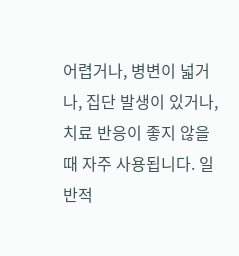어렵거나, 병변이 넓거나, 집단 발생이 있거나, 치료 반응이 좋지 않을 때 자주 사용됩니다. 일반적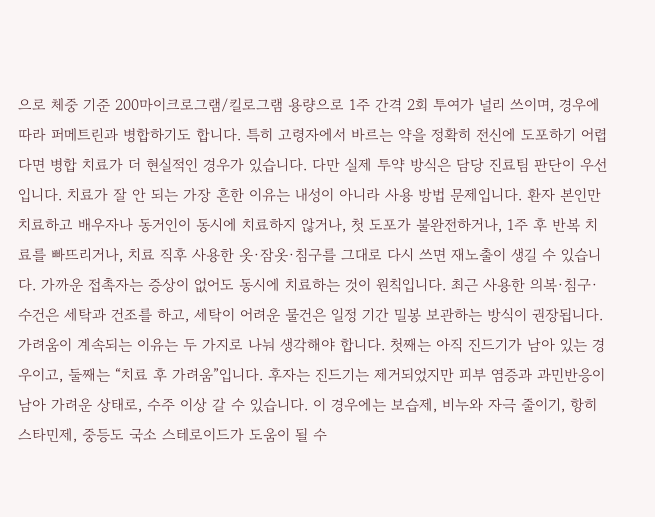으로 체중 기준 200마이크로그램/킬로그램 용량으로 1주 간격 2회 투여가 널리 쓰이며, 경우에 따라 퍼메트린과 병합하기도 합니다. 특히 고령자에서 바르는 약을 정확히 전신에 도포하기 어렵다면 병합 치료가 더 현실적인 경우가 있습니다. 다만 실제 투약 방식은 담당 진료팀 판단이 우선입니다. 치료가 잘 안 되는 가장 흔한 이유는 내성이 아니라 사용 방법 문제입니다. 환자 본인만 치료하고 배우자나 동거인이 동시에 치료하지 않거나, 첫 도포가 불완전하거나, 1주 후 반복 치료를 빠뜨리거나, 치료 직후 사용한 옷·잠옷·침구를 그대로 다시 쓰면 재노출이 생길 수 있습니다. 가까운 접촉자는 증상이 없어도 동시에 치료하는 것이 원칙입니다. 최근 사용한 의복·침구·수건은 세탁과 건조를 하고, 세탁이 어려운 물건은 일정 기간 밀봉 보관하는 방식이 권장됩니다. 가려움이 계속되는 이유는 두 가지로 나눠 생각해야 합니다. 첫째는 아직 진드기가 남아 있는 경우이고, 둘째는 “치료 후 가려움”입니다. 후자는 진드기는 제거되었지만 피부 염증과 과민반응이 남아 가려운 상태로, 수주 이상 갈 수 있습니다. 이 경우에는 보습제, 비누와 자극 줄이기, 항히스타민제, 중등도 국소 스테로이드가 도움이 될 수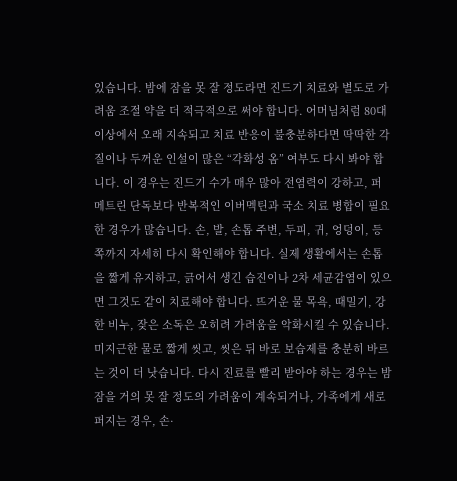있습니다. 밤에 잠을 못 잘 정도라면 진드기 치료와 별도로 가려움 조절 약을 더 적극적으로 써야 합니다. 어머님처럼 80대 이상에서 오래 지속되고 치료 반응이 불충분하다면 딱딱한 각질이나 두꺼운 인설이 많은 “각화성 옴” 여부도 다시 봐야 합니다. 이 경우는 진드기 수가 매우 많아 전염력이 강하고, 퍼메트린 단독보다 반복적인 이버멕틴과 국소 치료 병합이 필요한 경우가 많습니다. 손, 발, 손톱 주변, 두피, 귀, 엉덩이, 등 쪽까지 자세히 다시 확인해야 합니다. 실제 생활에서는 손톱을 짧게 유지하고, 긁어서 생긴 습진이나 2차 세균감염이 있으면 그것도 같이 치료해야 합니다. 뜨거운 물 목욕, 때밀기, 강한 비누, 잦은 소독은 오히려 가려움을 악화시킬 수 있습니다. 미지근한 물로 짧게 씻고, 씻은 뒤 바로 보습제를 충분히 바르는 것이 더 낫습니다. 다시 진료를 빨리 받아야 하는 경우는 밤잠을 거의 못 잘 정도의 가려움이 계속되거나, 가족에게 새로 퍼지는 경우, 손·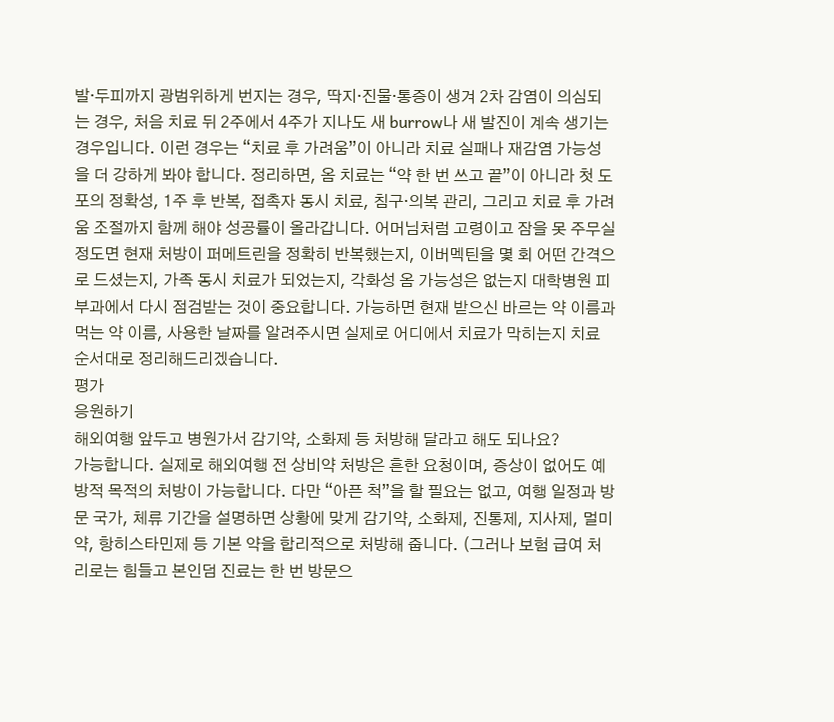발·두피까지 광범위하게 번지는 경우, 딱지·진물·통증이 생겨 2차 감염이 의심되는 경우, 처음 치료 뒤 2주에서 4주가 지나도 새 burrow나 새 발진이 계속 생기는 경우입니다. 이런 경우는 “치료 후 가려움”이 아니라 치료 실패나 재감염 가능성을 더 강하게 봐야 합니다. 정리하면, 옴 치료는 “약 한 번 쓰고 끝”이 아니라 첫 도포의 정확성, 1주 후 반복, 접촉자 동시 치료, 침구·의복 관리, 그리고 치료 후 가려움 조절까지 함께 해야 성공률이 올라갑니다. 어머님처럼 고령이고 잠을 못 주무실 정도면 현재 처방이 퍼메트린을 정확히 반복했는지, 이버멕틴을 몇 회 어떤 간격으로 드셨는지, 가족 동시 치료가 되었는지, 각화성 옴 가능성은 없는지 대학병원 피부과에서 다시 점검받는 것이 중요합니다. 가능하면 현재 받으신 바르는 약 이름과 먹는 약 이름, 사용한 날짜를 알려주시면 실제로 어디에서 치료가 막히는지 치료 순서대로 정리해드리겠습니다.
평가
응원하기
해외여행 앞두고 병원가서 감기약, 소화제 등 처방해 달라고 해도 되나요?
가능합니다. 실제로 해외여행 전 상비약 처방은 흔한 요청이며, 증상이 없어도 예방적 목적의 처방이 가능합니다. 다만 “아픈 척”을 할 필요는 없고, 여행 일정과 방문 국가, 체류 기간을 설명하면 상황에 맞게 감기약, 소화제, 진통제, 지사제, 멀미약, 항히스타민제 등 기본 약을 합리적으로 처방해 줍니다. (그러나 보험 급여 처리로는 힘들고 본인덤 진료는 한 번 방문으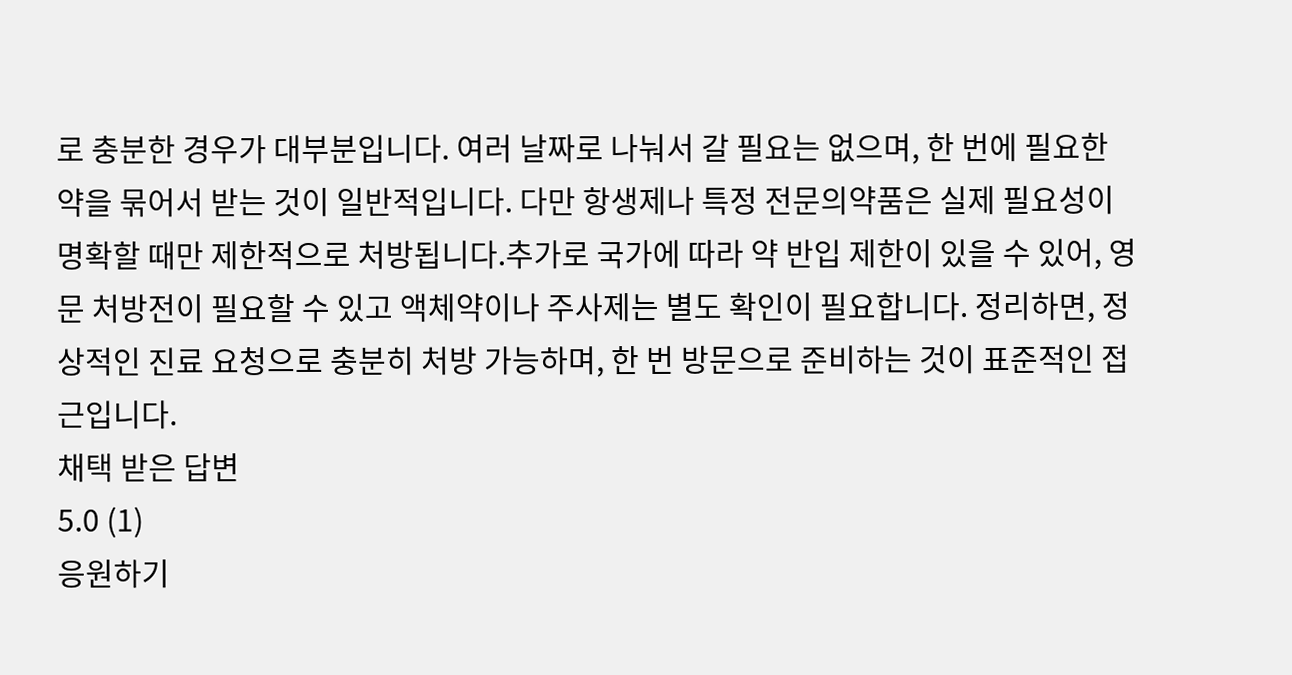로 충분한 경우가 대부분입니다. 여러 날짜로 나눠서 갈 필요는 없으며, 한 번에 필요한 약을 묶어서 받는 것이 일반적입니다. 다만 항생제나 특정 전문의약품은 실제 필요성이 명확할 때만 제한적으로 처방됩니다.추가로 국가에 따라 약 반입 제한이 있을 수 있어, 영문 처방전이 필요할 수 있고 액체약이나 주사제는 별도 확인이 필요합니다. 정리하면, 정상적인 진료 요청으로 충분히 처방 가능하며, 한 번 방문으로 준비하는 것이 표준적인 접근입니다.
채택 받은 답변
5.0 (1)
응원하기